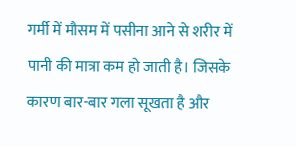गर्मी में मौसम में पसीना आने से शरीर में पानी की मात्रा कम हो जाती है। जिसके कारण बार-बार गला सूखता है और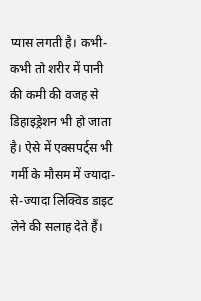प्यास लगती है। कभी-कभी तो शरीर में पानी की कमी की वजह से डिहाइड्रेशन भी हो जाता है। ऐसे में एक्सपर्ट्स भी गर्मी के मौसम में ज्यादा-से-ज्यादा लिक्विड डाइट लेने की सलाह देते हैं।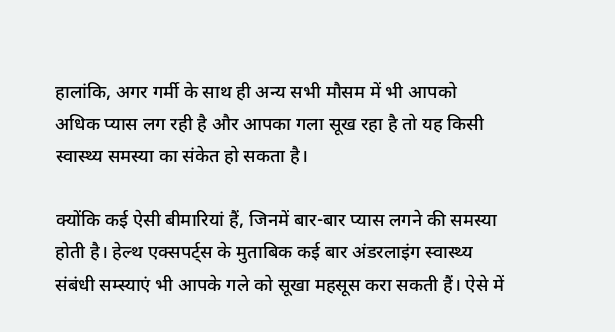हालांकि, अगर गर्मी के साथ ही अन्य सभी मौसम में भी आपको अधिक प्यास लग रही है और आपका गला सूख रहा है तो यह किसी स्वास्थ्य समस्या का संकेत हो सकता है।

क्योंकि कई ऐसी बीमारियां हैं, जिनमें बार-बार प्यास लगने की समस्या होती है। हेल्थ एक्सपर्ट्स के मुताबिक कई बार अंडरलाइंग स्वास्थ्य संबंधी सम्स्याएं भी आपके गले को सूखा महसूस करा सकती हैं। ऐसे में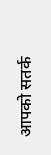आपको सतर्क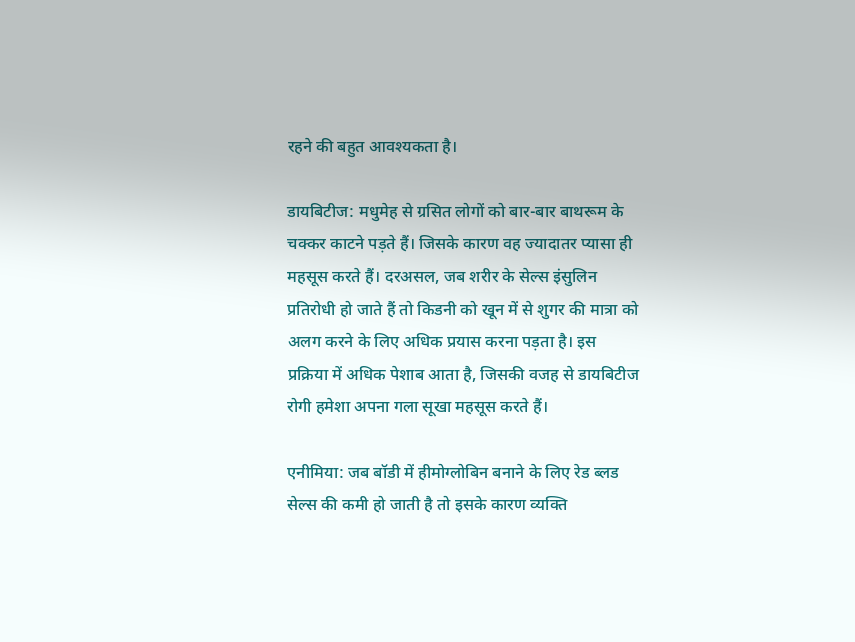रहने की बहुत आवश्यकता है।

डायबिटीज: मधुमेह से ग्रसित लोगों को बार-बार बाथरूम के चक्कर काटने पड़ते हैं। जिसके कारण वह ज्यादातर प्यासा ही महसूस करते हैं। दरअसल, जब शरीर के सेल्स इंसुलिन प्रतिरोधी हो जाते हैं तो किडनी को खून में से शुगर की मात्रा को अलग करने के लिए अधिक प्रयास करना पड़ता है। इस प्रक्रिया में अधिक पेशाब आता है, जिसकी वजह से डायबिटीज रोगी हमेशा अपना गला सूखा महसूस करते हैं।

एनीमिया: जब बॉडी में हीमोग्लोबिन बनाने के लिए रेड ब्लड सेल्स की कमी हो जाती है तो इसके कारण व्यक्ति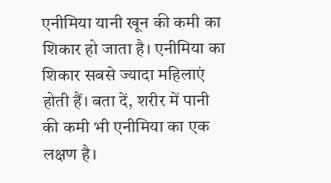एनीमिया यानी खून की कमी का शिकार हो जाता है। एनीमिया का शिकार सबसे ज्यादा महिलाएं होती हैं। बता दें, शरीर में पानी की कमी भी एनीमिया का एक लक्षण है।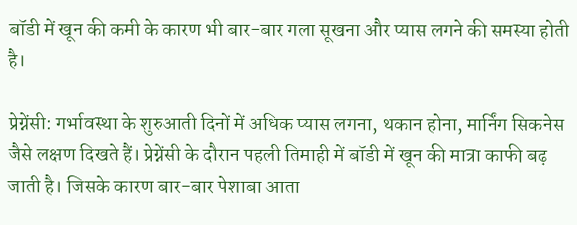बॉडी में खून की कमी के कारण भी बार-बार गला सूखना और प्यास लगने की समस्या होती है।

प्रेग्नेंसी: गर्भावस्था के शुरुआती दिनों में अधिक प्यास लगना, थकान होना, मार्निंग सिकनेस जैसे लक्षण दिखते हैं। प्रेग्नेंसी के दौरान पहली तिमाही में बॉडी में खून की मात्रा काफी बढ़ जाती है। जिसके कारण बार-बार पेशाबा आता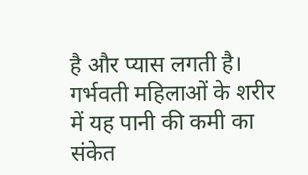है और प्यास लगती है। गर्भवती महिलाओं के शरीर में यह पानी की कमी का संकेत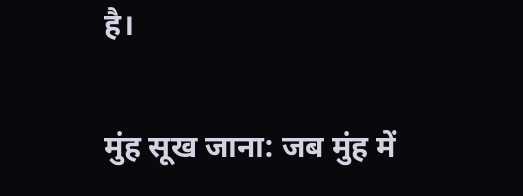है।

मुंह सूख जाना: जब मुंह में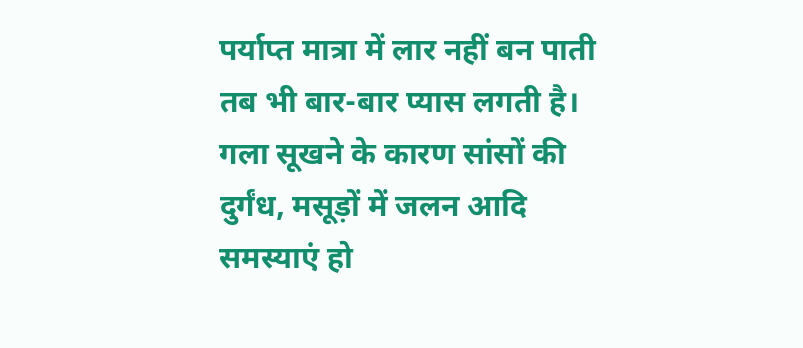पर्याप्त मात्रा में लार नहीं बन पाती तब भी बार-बार प्यास लगती है। गला सूखने के कारण सांसों की दुर्गंध, मसूड़ों में जलन आदि समस्याएं हो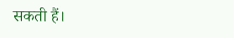सकती हैं।